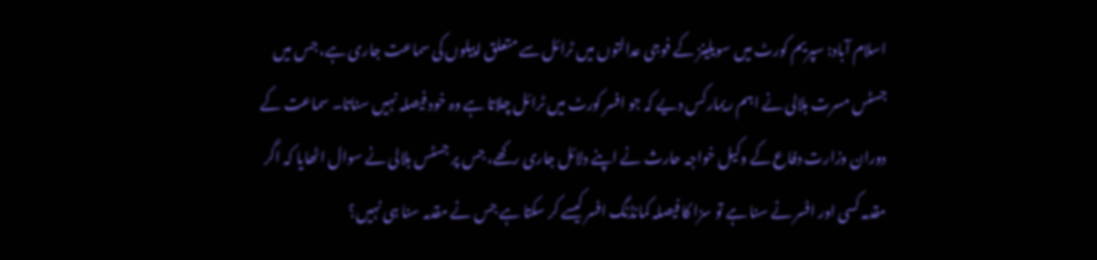اسلام آباد: سپریم کورٹ میں سویلینز کے فوجی عدالتوں میں ٹرائل سے متعلق اپیلوں کی سماعت جاری ہے، جس میں جسٹس مسرت ہلالی نے اہم ریمارکس دیے کہ جو افسر کورٹ میں ٹرائل چلاتا ہے وہ خود فیصلہ نہیں سناتا۔ سماعت کے دوران وزارت دفاع کے وکیل خواجہ حارث نے اپنے دلائل جاری رکھے، جس پر جسٹس ہلالی نے سوال اٹھایا کہ اگر مقدمہ کسی اور افسر نے سنا ہے تو سزا کا فیصلہ کمانڈنگ افسر کیسے کر سکتا ہے جس نے مقدمہ سنا ہی نہیں؟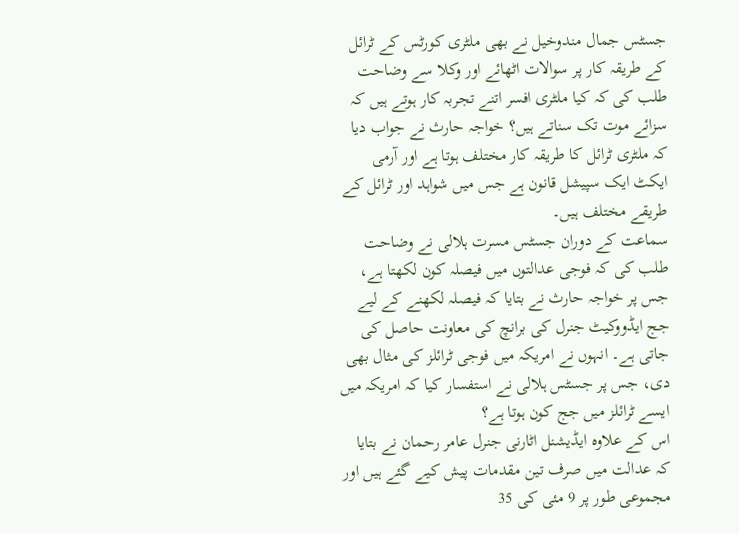جسٹس جمال مندوخیل نے بھی ملٹری کورٹس کے ٹرائل کے طریقہ کار پر سوالات اٹھائے اور وکلا سے وضاحت طلب کی کہ کیا ملٹری افسر اتنے تجربہ کار ہوتے ہیں کہ سزائے موت تک سناتے ہیں؟ خواجہ حارث نے جواب دیا کہ ملٹری ٹرائل کا طریقہ کار مختلف ہوتا ہے اور آرمی ایکٹ ایک سپیشل قانون ہے جس میں شواہد اور ٹرائل کے طریقے مختلف ہیں۔
سماعت کے دوران جسٹس مسرت ہلالی نے وضاحت طلب کی کہ فوجی عدالتوں میں فیصلہ کون لکھتا ہے، جس پر خواجہ حارث نے بتایا کہ فیصلہ لکھنے کے لیے جج ایڈووکیٹ جنرل کی برانچ کی معاونت حاصل کی جاتی ہے۔ انہوں نے امریکہ میں فوجی ٹرائلز کی مثال بھی دی، جس پر جسٹس ہلالی نے استفسار کیا کہ امریکہ میں ایسے ٹرائلز میں جج کون ہوتا ہے؟
اس کے علاوہ ایڈیشنل اٹارنی جنرل عامر رحمان نے بتایا کہ عدالت میں صرف تین مقدمات پیش کیے گئے ہیں اور مجموعی طور پر 9 مئی کی 35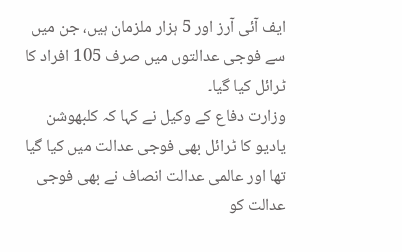ایف آئی آرز اور 5 ہزار ملزمان ہیں، جن میں سے فوجی عدالتوں میں صرف 105 افراد کا ٹرائل کیا گیا۔
وزارت دفاع کے وکیل نے کہا کہ کلبھوشن یادیو کا ٹرائل بھی فوجی عدالت میں کیا گیا تھا اور عالمی عدالت انصاف نے بھی فوجی عدالت کو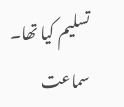تسلیم کیا تھا۔ سماعت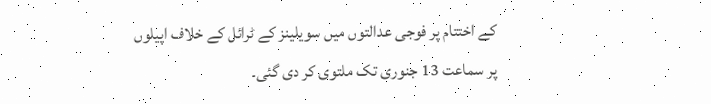کے اختتام پر فوجی عدالتوں میں سویلینز کے ٹرائل کے خلاف اپیلوں پر سماعت 13 جنوری تک ملتوی کر دی گئی۔